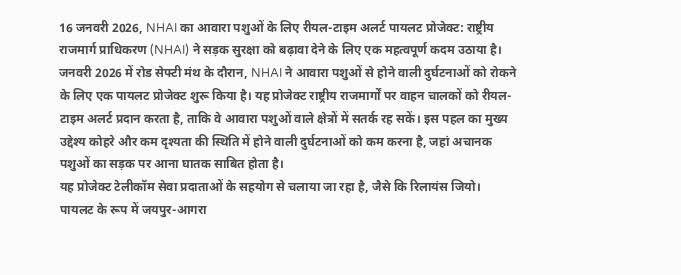16 जनवरी 2026, NHAI का आवारा पशुओं के लिए रीयल-टाइम अलर्ट पायलट प्रोजेक्ट: राष्ट्रीय राजमार्ग प्राधिकरण (NHAI) ने सड़क सुरक्षा को बढ़ावा देने के लिए एक महत्वपूर्ण कदम उठाया है। जनवरी 2026 में रोड सेफ्टी मंथ के दौरान, NHAI ने आवारा पशुओं से होने वाली दुर्घटनाओं को रोकने के लिए एक पायलट प्रोजेक्ट शुरू किया है। यह प्रोजेक्ट राष्ट्रीय राजमार्गों पर वाहन चालकों को रीयल-टाइम अलर्ट प्रदान करता है, ताकि वे आवारा पशुओं वाले क्षेत्रों में सतर्क रह सकें। इस पहल का मुख्य उद्देश्य कोहरे और कम दृश्यता की स्थिति में होने वाली दुर्घटनाओं को कम करना है, जहां अचानक पशुओं का सड़क पर आना घातक साबित होता है।
यह प्रोजेक्ट टेलीकॉम सेवा प्रदाताओं के सहयोग से चलाया जा रहा है, जैसे कि रिलायंस जियो। पायलट के रूप में जयपुर-आगरा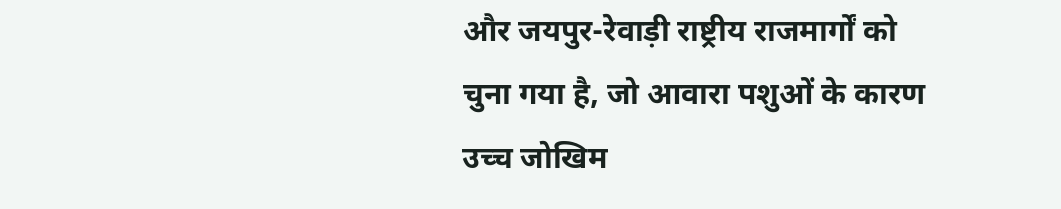और जयपुर-रेवाड़ी राष्ट्रीय राजमार्गों को चुना गया है, जो आवारा पशुओं के कारण उच्च जोखिम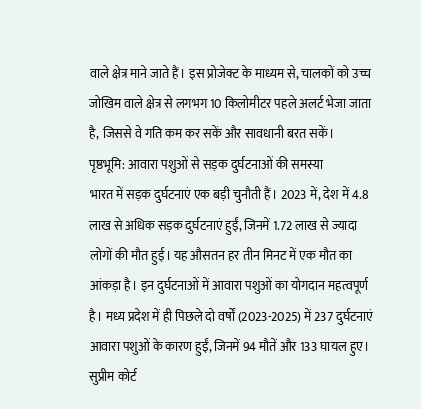वाले क्षेत्र माने जाते हैं। इस प्रोजेक्ट के माध्यम से, चालकों को उच्च जोखिम वाले क्षेत्र से लगभग 10 किलोमीटर पहले अलर्ट भेजा जाता है, जिससे वे गति कम कर सकें और सावधानी बरत सकें।
पृष्ठभूमि: आवारा पशुओं से सड़क दुर्घटनाओं की समस्या
भारत में सड़क दुर्घटनाएं एक बड़ी चुनौती हैं। 2023 में, देश में 4.8 लाख से अधिक सड़क दुर्घटनाएं हुईं, जिनमें 1.72 लाख से ज्यादा लोगों की मौत हुई। यह औसतन हर तीन मिनट में एक मौत का आंकड़ा है। इन दुर्घटनाओं में आवारा पशुओं का योगदान महत्वपूर्ण है। मध्य प्रदेश में ही पिछले दो वर्षों (2023-2025) में 237 दुर्घटनाएं आवारा पशुओं के कारण हुईं, जिनमें 94 मौतें और 133 घायल हुए।
सुप्रीम कोर्ट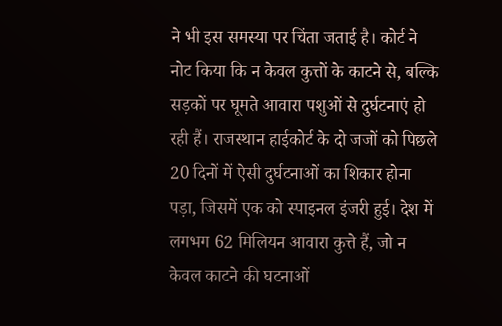ने भी इस समस्या पर चिंता जताई है। कोर्ट ने नोट किया कि न केवल कुत्तों के काटने से, बल्कि सड़कों पर घूमते आवारा पशुओं से दुर्घटनाएं हो रही हैं। राजस्थान हाईकोर्ट के दो जजों को पिछले 20 दिनों में ऐसी दुर्घटनाओं का शिकार होना पड़ा, जिसमें एक को स्पाइनल इंजरी हुई। देश में लगभग 62 मिलियन आवारा कुत्ते हैं, जो न केवल काटने की घटनाओं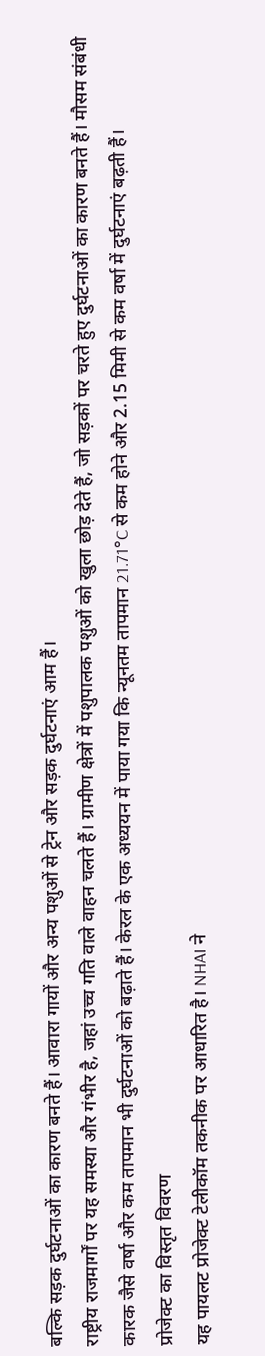बल्कि सड़क दुर्घटनाओं का कारण बनते हैं। आवारा गायों और अन्य पशुओं से ट्रेन और सड़क दुर्घटनाएं आम हैं।
राष्ट्रीय राजमार्गों पर यह समस्या और गंभीर है, जहां उच्च गति वाले वाहन चलते हैं। ग्रामीण क्षेत्रों में पशुपालक पशुओं को खुला छोड़ देते हैं, जो सड़कों पर चरते हुए दुर्घटनाओं का कारण बनते हैं। मौसम संबंधी कारक जैसे वर्षा और कम तापमान भी दुर्घटनाओं को बढ़ाते हैं। केरल के एक अध्ययन में पाया गया कि न्यूनतम तापमान 21.71°C से कम होने और 2.15 मिमी से कम वर्षा में दुर्घटनाएं बढ़ती हैं।
प्रोजेक्ट का विस्तृत विवरण
यह पायलट प्रोजेक्ट टेलीकॉम तकनीक पर आधारित है। NHAI ने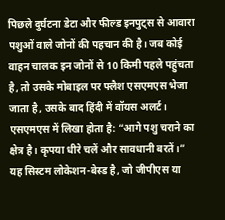पिछले दुर्घटना डेटा और फील्ड इनपुट्स से आवारा पशुओं वाले जोनों की पहचान की है। जब कोई वाहन चालक इन जोनों से 10 किमी पहले पहुंचता है, तो उसके मोबाइल पर फ्लैश एसएमएस भेजा जाता है, उसके बाद हिंदी में वॉयस अलर्ट। एसएमएस में लिखा होता है: “आगे पशु चराने का क्षेत्र है। कृपया धीरे चलें और सावधानी बरतें।”
यह सिस्टम लोकेशन-बेस्ड है, जो जीपीएस या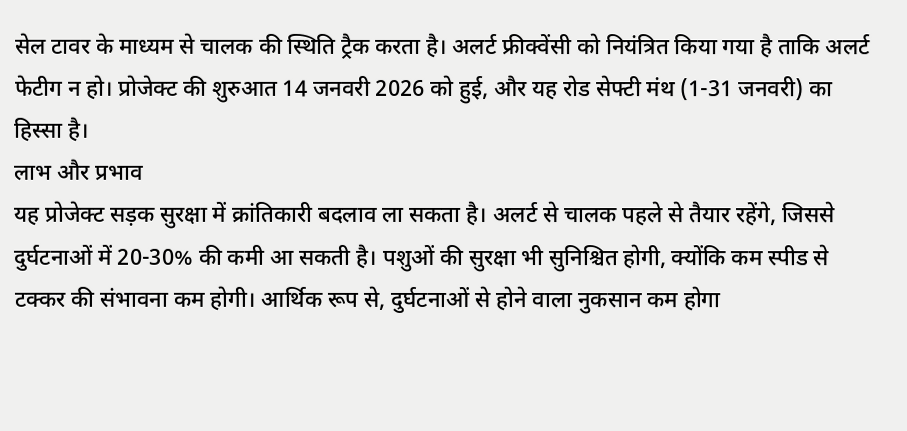सेल टावर के माध्यम से चालक की स्थिति ट्रैक करता है। अलर्ट फ्रीक्वेंसी को नियंत्रित किया गया है ताकि अलर्ट फेटीग न हो। प्रोजेक्ट की शुरुआत 14 जनवरी 2026 को हुई, और यह रोड सेफ्टी मंथ (1-31 जनवरी) का हिस्सा है।
लाभ और प्रभाव
यह प्रोजेक्ट सड़क सुरक्षा में क्रांतिकारी बदलाव ला सकता है। अलर्ट से चालक पहले से तैयार रहेंगे, जिससे दुर्घटनाओं में 20-30% की कमी आ सकती है। पशुओं की सुरक्षा भी सुनिश्चित होगी, क्योंकि कम स्पीड से टक्कर की संभावना कम होगी। आर्थिक रूप से, दुर्घटनाओं से होने वाला नुकसान कम होगा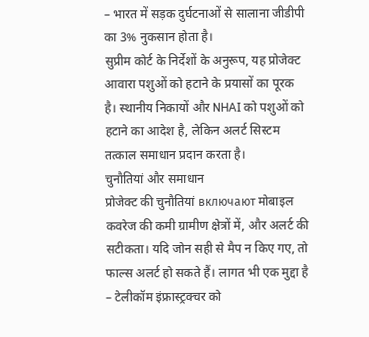– भारत में सड़क दुर्घटनाओं से सालाना जीडीपी का 3% नुकसान होता है।
सुप्रीम कोर्ट के निर्देशों के अनुरूप, यह प्रोजेक्ट आवारा पशुओं को हटाने के प्रयासों का पूरक है। स्थानीय निकायों और NHAI को पशुओं को हटाने का आदेश है, लेकिन अलर्ट सिस्टम तत्काल समाधान प्रदान करता है।
चुनौतियां और समाधान
प्रोजेक्ट की चुनौतियां включают मोबाइल कवरेज की कमी ग्रामीण क्षेत्रों में, और अलर्ट की सटीकता। यदि जोन सही से मैप न किए गए, तो फाल्स अलर्ट हो सकते हैं। लागत भी एक मुद्दा है – टेलीकॉम इंफ्रास्ट्रक्चर को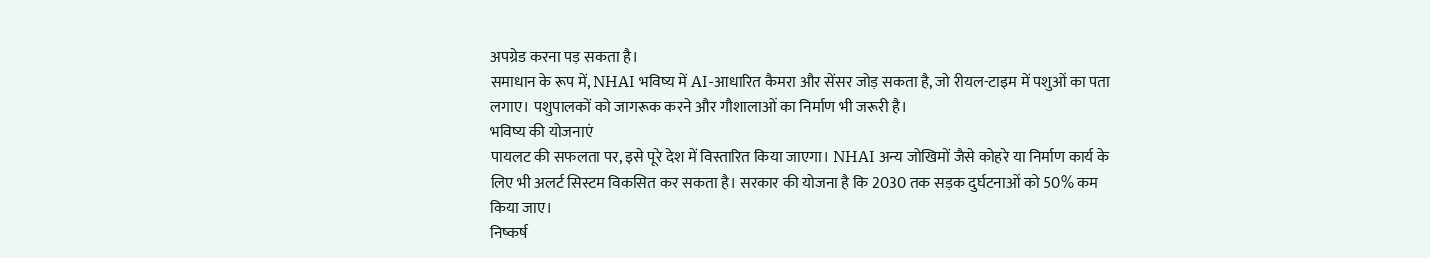अपग्रेड करना पड़ सकता है।
समाधान के रूप में, NHAI भविष्य में AI-आधारित कैमरा और सेंसर जोड़ सकता है, जो रीयल-टाइम में पशुओं का पता लगाए। पशुपालकों को जागरूक करने और गौशालाओं का निर्माण भी जरूरी है।
भविष्य की योजनाएं
पायलट की सफलता पर, इसे पूरे देश में विस्तारित किया जाएगा। NHAI अन्य जोखिमों जैसे कोहरे या निर्माण कार्य के लिए भी अलर्ट सिस्टम विकसित कर सकता है। सरकार की योजना है कि 2030 तक सड़क दुर्घटनाओं को 50% कम किया जाए।
निष्कर्ष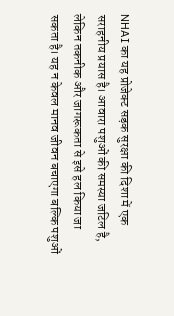NHAI का यह प्रोजेक्ट सड़क सुरक्षा की दिशा में एक सराहनीय प्रयास है। आवारा पशुओं की समस्या जटिल है, लेकिन तकनीक और जागरूकता से इसे हल किया जा सकता है। यह न केवल मानव जीवन बचाएगा बल्कि पशुओं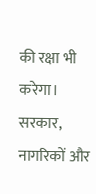की रक्षा भी करेगा। सरकार, नागरिकों और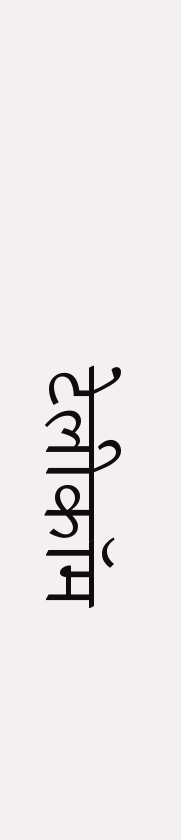टेलीकॉम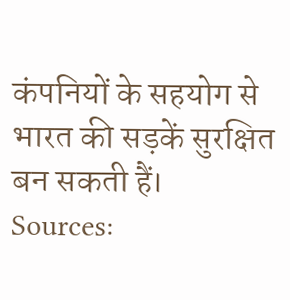कंपनियों के सहयोग से भारत की सड़कें सुरक्षित बन सकती हैं।
Sources: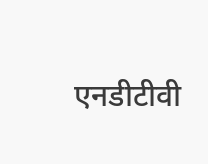एनडीटीवी